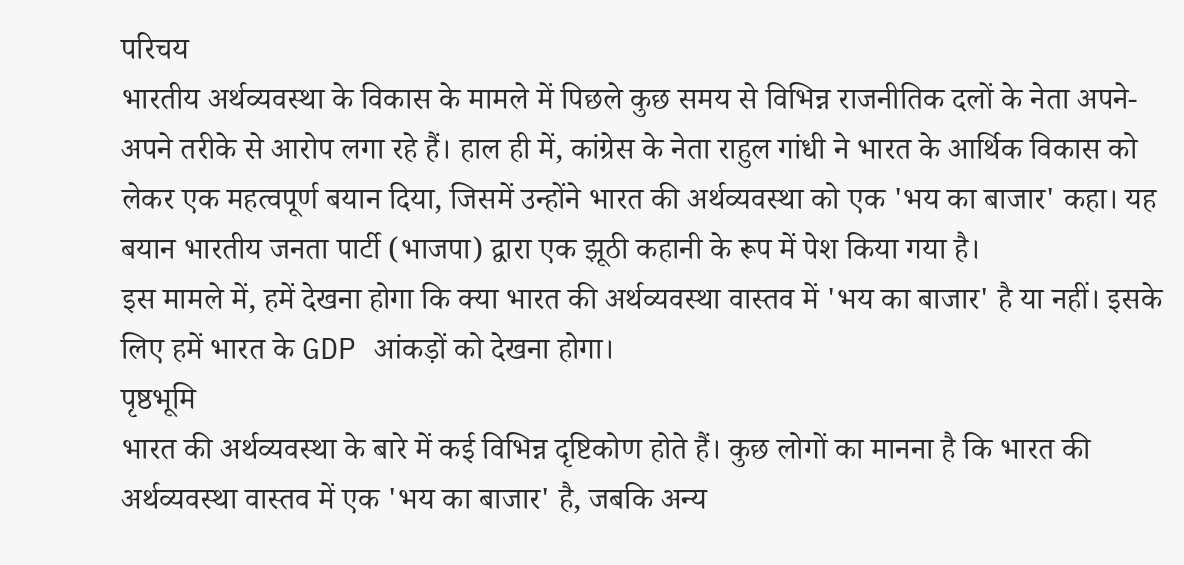परिचय
भारतीय अर्थव्यवस्था के विकास के मामले में पिछले कुछ समय से विभिन्न राजनीतिक दलों के नेता अपने-अपने तरीके से आरोप लगा रहे हैं। हाल ही में, कांग्रेस के नेता राहुल गांधी ने भारत के आर्थिक विकास को लेकर एक महत्वपूर्ण बयान दिया, जिसमें उन्होंने भारत की अर्थव्यवस्था को एक 'भय का बाजार' कहा। यह बयान भारतीय जनता पार्टी (भाजपा) द्वारा एक झूठी कहानी के रूप में पेश किया गया है।
इस मामले में, हमें देखना होगा कि क्या भारत की अर्थव्यवस्था वास्तव में 'भय का बाजार' है या नहीं। इसके लिए हमें भारत के GDP आंकड़ों को देखना होगा।
पृष्ठभूमि
भारत की अर्थव्यवस्था के बारे में कई विभिन्न दृष्टिकोण होते हैं। कुछ लोगों का मानना है कि भारत की अर्थव्यवस्था वास्तव में एक 'भय का बाजार' है, जबकि अन्य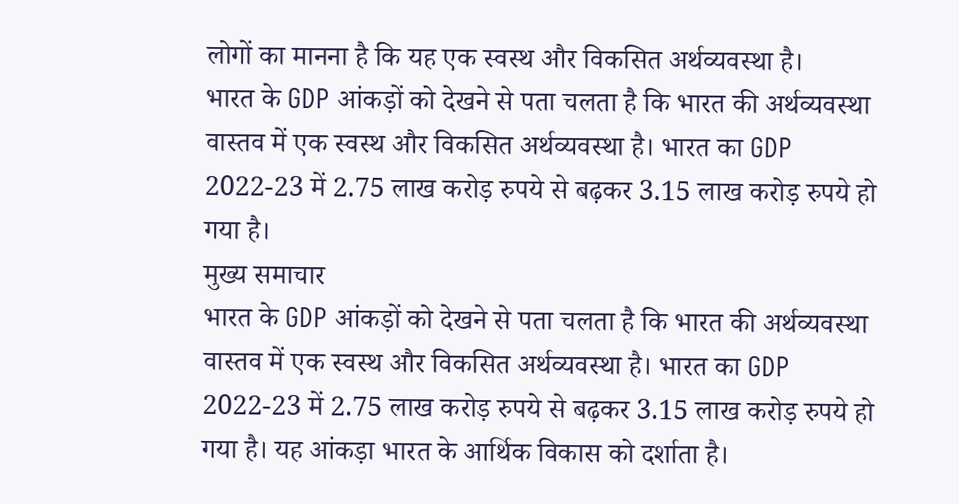लोगों का मानना है कि यह एक स्वस्थ और विकसित अर्थव्यवस्था है।
भारत के GDP आंकड़ों को देखने से पता चलता है कि भारत की अर्थव्यवस्था वास्तव में एक स्वस्थ और विकसित अर्थव्यवस्था है। भारत का GDP 2022-23 में 2.75 लाख करोड़ रुपये से बढ़कर 3.15 लाख करोड़ रुपये हो गया है।
मुख्य समाचार
भारत के GDP आंकड़ों को देखने से पता चलता है कि भारत की अर्थव्यवस्था वास्तव में एक स्वस्थ और विकसित अर्थव्यवस्था है। भारत का GDP 2022-23 में 2.75 लाख करोड़ रुपये से बढ़कर 3.15 लाख करोड़ रुपये हो गया है। यह आंकड़ा भारत के आर्थिक विकास को दर्शाता है।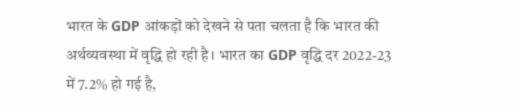भारत के GDP आंकड़ों को देखने से पता चलता है कि भारत की अर्थव्यवस्था में वृद्धि हो रही है। भारत का GDP वृद्धि दर 2022-23 में 7.2% हो गई है,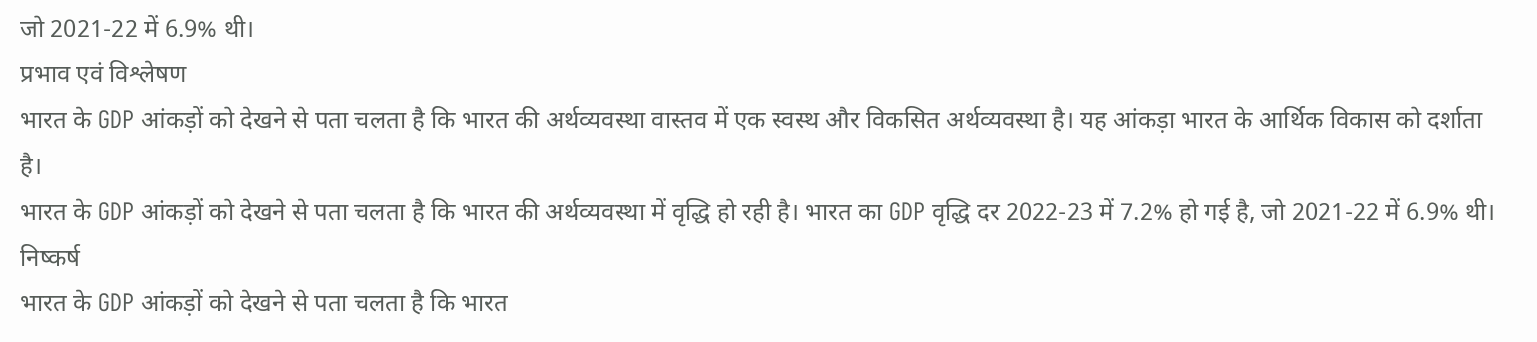जो 2021-22 में 6.9% थी।
प्रभाव एवं विश्लेषण
भारत के GDP आंकड़ों को देखने से पता चलता है कि भारत की अर्थव्यवस्था वास्तव में एक स्वस्थ और विकसित अर्थव्यवस्था है। यह आंकड़ा भारत के आर्थिक विकास को दर्शाता है।
भारत के GDP आंकड़ों को देखने से पता चलता है कि भारत की अर्थव्यवस्था में वृद्धि हो रही है। भारत का GDP वृद्धि दर 2022-23 में 7.2% हो गई है, जो 2021-22 में 6.9% थी।
निष्कर्ष
भारत के GDP आंकड़ों को देखने से पता चलता है कि भारत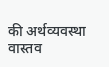की अर्थव्यवस्था वास्तव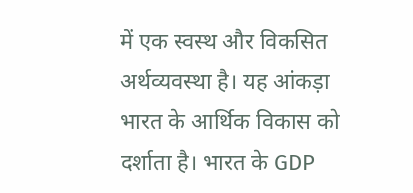में एक स्वस्थ और विकसित अर्थव्यवस्था है। यह आंकड़ा भारत के आर्थिक विकास को दर्शाता है। भारत के GDP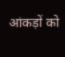आंकड़ों को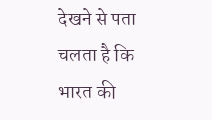देखने से पता चलता है कि भारत की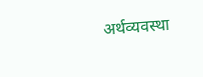अर्थव्यवस्था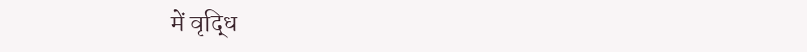में वृद्धि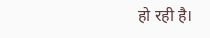हो रही है।